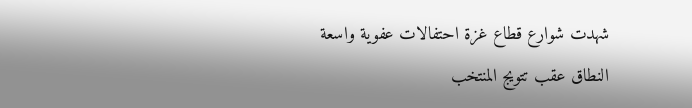شهدت شوارع قطاع غزة احتفالات عفوية واسعة النطاق عقب تتويج المنتخب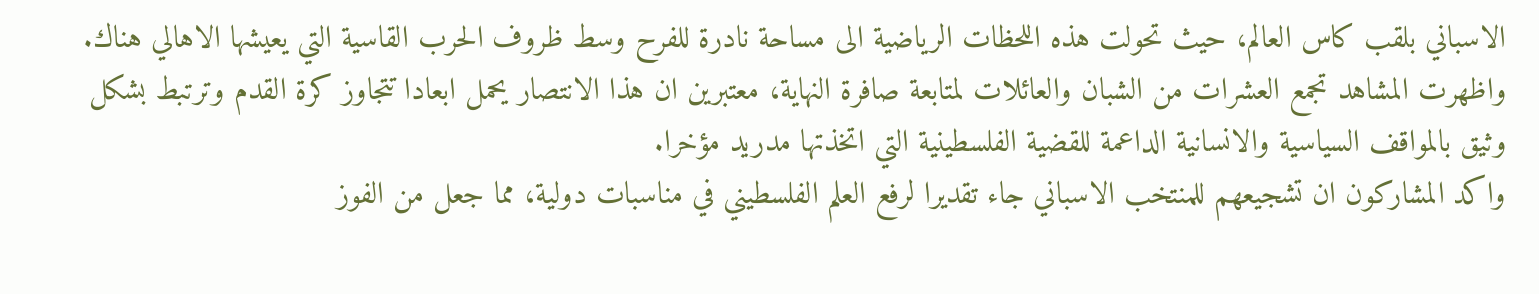الاسباني بلقب كاس العالم، حيث تحولت هذه اللحظات الرياضية الى مساحة نادرة للفرح وسط ظروف الحرب القاسية التي يعيشها الاهالي هناك.
واظهرت المشاهد تجمع العشرات من الشبان والعائلات لمتابعة صافرة النهاية، معتبرين ان هذا الانتصار يحمل ابعادا تتجاوز كرة القدم وترتبط بشكل وثيق بالمواقف السياسية والانسانية الداعمة للقضية الفلسطينية التي اتخذتها مدريد مؤخرا.
واكد المشاركون ان تشجيعهم للمنتخب الاسباني جاء تقديرا لرفع العلم الفلسطيني في مناسبات دولية، مما جعل من الفوز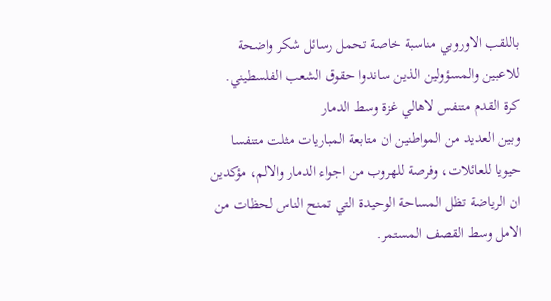باللقب الاوروبي مناسبة خاصة تحمل رسائل شكر واضحة للاعبين والمسؤولين الذين ساندوا حقوق الشعب الفلسطيني.
كرة القدم متنفس لاهالي غزة وسط الدمار
وبين العديد من المواطنين ان متابعة المباريات مثلت متنفسا حيويا للعائلات، وفرصة للهروب من اجواء الدمار والالم، مؤكدين ان الرياضة تظل المساحة الوحيدة التي تمنح الناس لحظات من الامل وسط القصف المستمر.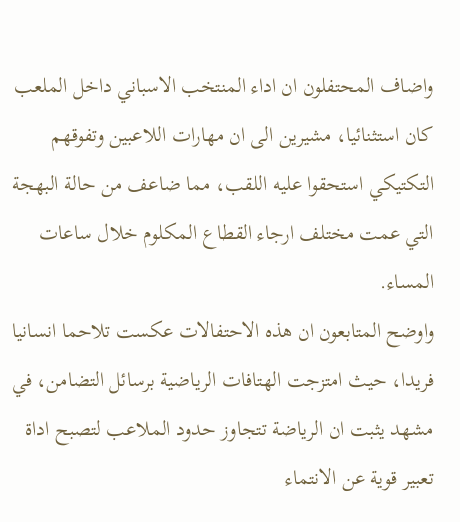واضاف المحتفلون ان اداء المنتخب الاسباني داخل الملعب كان استثنائيا، مشيرين الى ان مهارات اللاعبين وتفوقهم التكتيكي استحقوا عليه اللقب، مما ضاعف من حالة البهجة التي عمت مختلف ارجاء القطاع المكلوم خلال ساعات المساء.
واوضح المتابعون ان هذه الاحتفالات عكست تلاحما انسانيا فريدا، حيث امتزجت الهتافات الرياضية برسائل التضامن، في مشهد يثبت ان الرياضة تتجاوز حدود الملاعب لتصبح اداة تعبير قوية عن الانتماء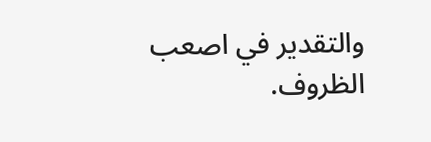والتقدير في اصعب الظروف.